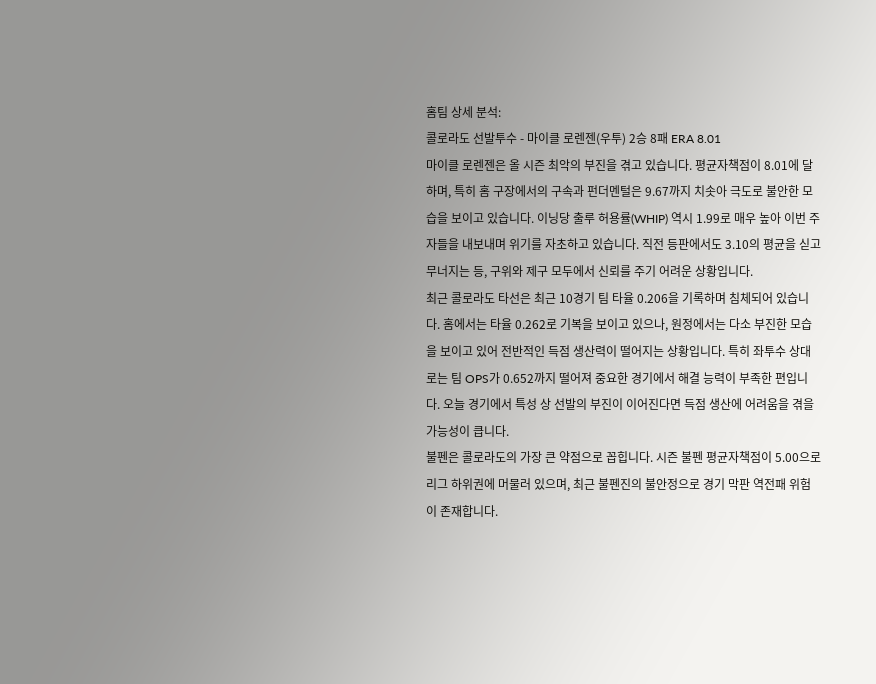홈팀 상세 분석:
콜로라도 선발투수 - 마이클 로렌젠(우투) 2승 8패 ERA 8.01
마이클 로렌젠은 올 시즌 최악의 부진을 겪고 있습니다. 평균자책점이 8.01에 달하며, 특히 홈 구장에서의 구속과 펀더멘털은 9.67까지 치솟아 극도로 불안한 모습을 보이고 있습니다. 이닝당 출루 허용률(WHIP) 역시 1.99로 매우 높아 이번 주자들을 내보내며 위기를 자초하고 있습니다. 직전 등판에서도 3.10의 평균을 싣고 무너지는 등, 구위와 제구 모두에서 신뢰를 주기 어려운 상황입니다.
최근 콜로라도 타선은 최근 10경기 팀 타율 0.206을 기록하며 침체되어 있습니다. 홈에서는 타율 0.262로 기복을 보이고 있으나, 원정에서는 다소 부진한 모습을 보이고 있어 전반적인 득점 생산력이 떨어지는 상황입니다. 특히 좌투수 상대로는 팀 OPS가 0.652까지 떨어져 중요한 경기에서 해결 능력이 부족한 편입니다. 오늘 경기에서 특성 상 선발의 부진이 이어진다면 득점 생산에 어려움을 겪을 가능성이 큽니다.
불펜은 콜로라도의 가장 큰 약점으로 꼽힙니다. 시즌 불펜 평균자책점이 5.00으로 리그 하위권에 머물러 있으며, 최근 불펜진의 불안정으로 경기 막판 역전패 위험이 존재합니다.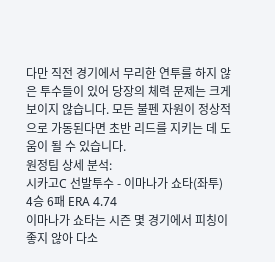다만 직전 경기에서 무리한 연투를 하지 않은 투수들이 있어 당장의 체력 문제는 크게 보이지 않습니다. 모든 불펜 자원이 정상적으로 가동된다면 초반 리드를 지키는 데 도움이 될 수 있습니다.
원정팀 상세 분석:
시카고C 선발투수 - 이마나가 쇼타(좌투) 4승 6패 ERA 4.74
이마나가 쇼타는 시즌 몇 경기에서 피칭이 좋지 않아 다소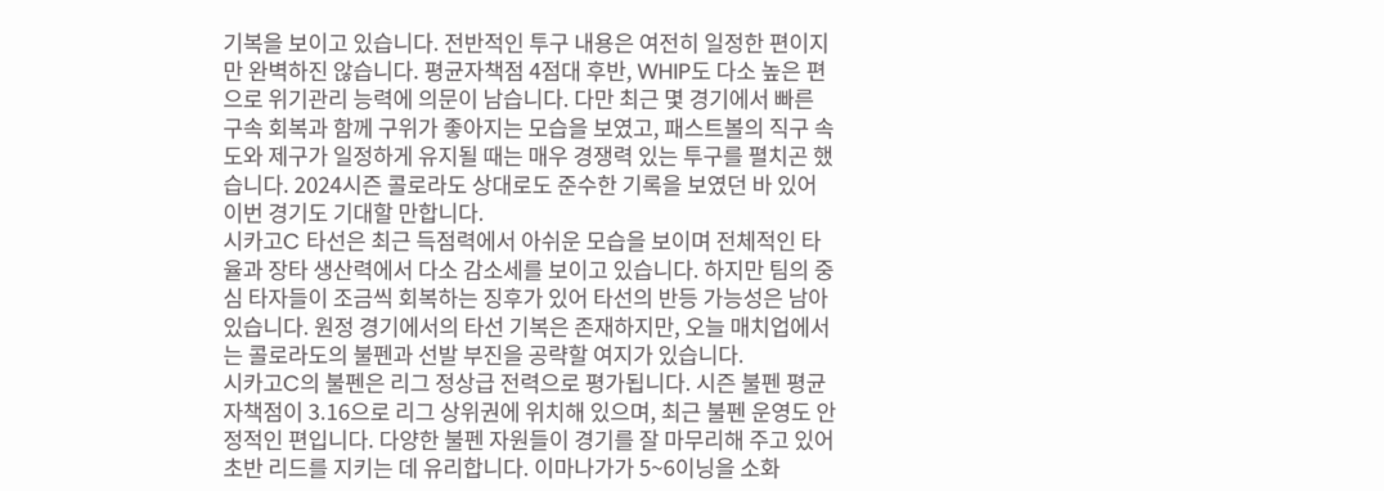기복을 보이고 있습니다. 전반적인 투구 내용은 여전히 일정한 편이지만 완벽하진 않습니다. 평균자책점 4점대 후반, WHIP도 다소 높은 편으로 위기관리 능력에 의문이 남습니다. 다만 최근 몇 경기에서 빠른 구속 회복과 함께 구위가 좋아지는 모습을 보였고, 패스트볼의 직구 속도와 제구가 일정하게 유지될 때는 매우 경쟁력 있는 투구를 펼치곤 했습니다. 2024시즌 콜로라도 상대로도 준수한 기록을 보였던 바 있어 이번 경기도 기대할 만합니다.
시카고C 타선은 최근 득점력에서 아쉬운 모습을 보이며 전체적인 타율과 장타 생산력에서 다소 감소세를 보이고 있습니다. 하지만 팀의 중심 타자들이 조금씩 회복하는 징후가 있어 타선의 반등 가능성은 남아 있습니다. 원정 경기에서의 타선 기복은 존재하지만, 오늘 매치업에서는 콜로라도의 불펜과 선발 부진을 공략할 여지가 있습니다.
시카고C의 불펜은 리그 정상급 전력으로 평가됩니다. 시즌 불펜 평균자책점이 3.16으로 리그 상위권에 위치해 있으며, 최근 불펜 운영도 안정적인 편입니다. 다양한 불펜 자원들이 경기를 잘 마무리해 주고 있어 초반 리드를 지키는 데 유리합니다. 이마나가가 5~6이닝을 소화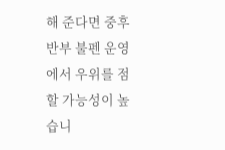해 준다면 중후반부 불펜 운영에서 우위를 점할 가능성이 높습니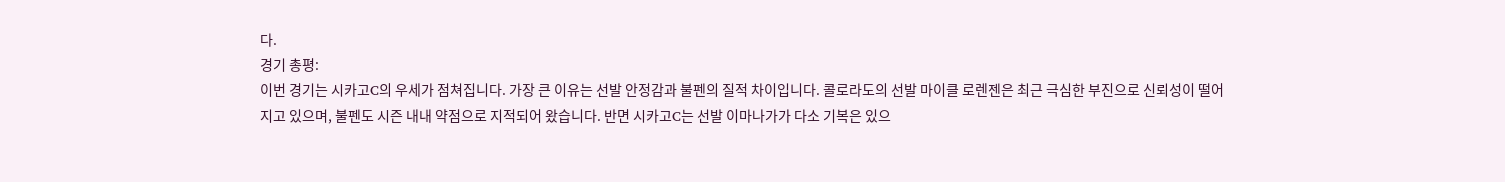다.
경기 총평:
이번 경기는 시카고C의 우세가 점쳐집니다. 가장 큰 이유는 선발 안정감과 불펜의 질적 차이입니다. 콜로라도의 선발 마이클 로렌젠은 최근 극심한 부진으로 신뢰성이 떨어지고 있으며, 불펜도 시즌 내내 약점으로 지적되어 왔습니다. 반면 시카고C는 선발 이마나가가 다소 기복은 있으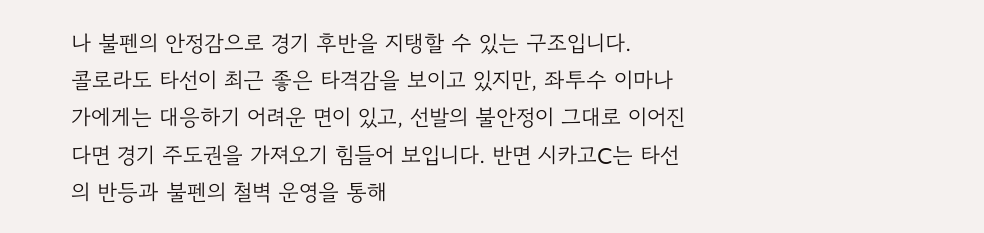나 불펜의 안정감으로 경기 후반을 지탱할 수 있는 구조입니다.
콜로라도 타선이 최근 좋은 타격감을 보이고 있지만, 좌투수 이마나가에게는 대응하기 어려운 면이 있고, 선발의 불안정이 그대로 이어진다면 경기 주도권을 가져오기 힘들어 보입니다. 반면 시카고C는 타선의 반등과 불펜의 철벽 운영을 통해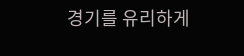경기를 유리하게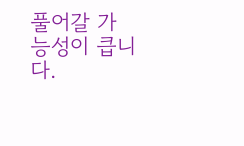풀어갈 가능성이 큽니다.